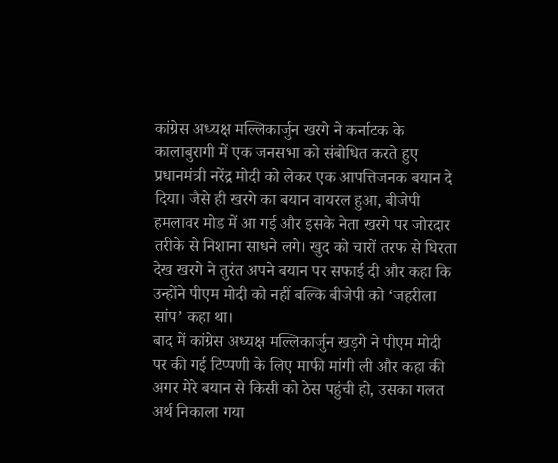कांग्रेस अध्यक्ष मल्लिकार्जुन खरगे ने कर्नाटक के कालाबुरागी में एक जनसभा को संबोधित करते हुए प्रधानमंत्री नरेंद्र मोदी को लेकर एक आपत्तिजनक बयान दे दिया। जैसे ही खरगे का बयान वायरल हुआ, बीजेपी हमलावर मोड में आ गई और इसके नेता खरगे पर जोरदार तरीके से निशाना साधने लगे। खुद को चारों तरफ से घिरता देख खरगे ने तुरंत अपने बयान पर सफाई दी और कहा कि उन्होंने पीएम मोदी को नहीं बल्कि बीजेपी को ‘जहरीला सांप’ कहा था।
बाद में कांग्रेस अध्यक्ष मल्लिकार्जुन खड़गे ने पीएम मोदी पर की गई टिप्पणी के लिए माफी मांगी ली और कहा की अगर मेरे बयान से किसी को ठेस पहुंची हो, उसका गलत अर्थ निकाला गया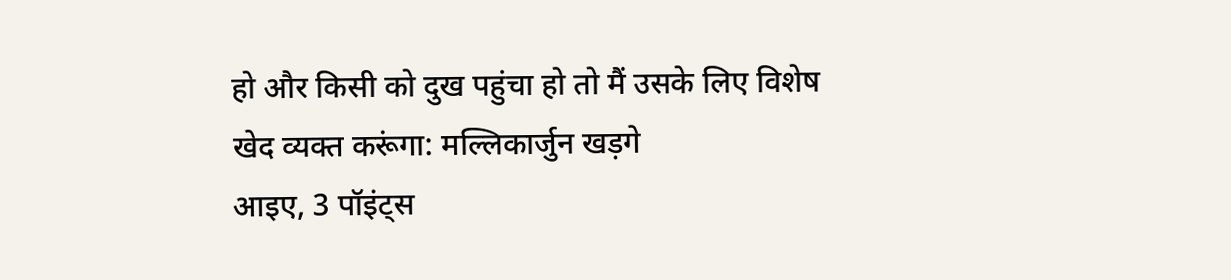हो और किसी को दुख पहुंचा हो तो मैं उसके लिए विशेष खेद व्यक्त करूंगा: मल्लिकार्जुन खड़गे
आइए, 3 पॉइंट्स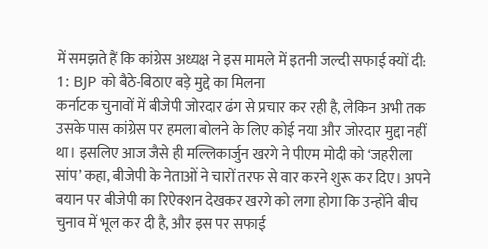में समझते हैं कि कांग्रेस अध्यक्ष ने इस मामले में इतनी जल्दी सफाई क्यों दी:
1: BJP को बैठे-बिठाए बड़े मुद्दे का मिलना
कर्नाटक चुनावों में बीजेपी जोरदार ढंग से प्रचार कर रही है, लेकिन अभी तक उसके पास कांग्रेस पर हमला बोलने के लिए कोई नया और जोरदार मुद्दा नहीं था। इसलिए आज जैसे ही मल्लिकार्जुन खरगे ने पीएम मोदी को ‘जहरीला सांप’ कहा, बीजेपी के नेताओं ने चारों तरफ से वार करने शुरू कर दिए। अपने बयान पर बीजेपी का रिऐक्शन देखकर खरगे को लगा होगा कि उन्होंने बीच चुनाव में भूल कर दी है, और इस पर सफाई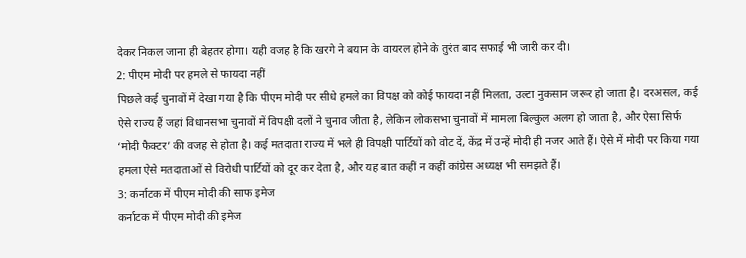देकर निकल जाना ही बेहतर होगा। यही वजह है कि खरगे ने बयान के वायरल होने के तुरंत बाद सफाई भी जारी कर दी।
2: पीएम मोदी पर हमले से फायदा नहीं
पिछले कई चुनावों में देखा गया है कि पीएम मोदी पर सीधे हमले का विपक्ष को कोई फायदा नहीं मिलता, उल्टा नुकसान जरूर हो जाता है। दरअसल, कई ऐसे राज्य हैं जहां विधानसभा चुनावों में विपक्षी दलों ने चुनाव जीता है, लेकिन लोकसभा चुनावों में मामला बिल्कुल अलग हो जाता है, और ऐसा सिर्फ ‘मोदी फैक्टर’ की वजह से होता है। कई मतदाता राज्य में भले ही विपक्षी पार्टियों को वोट दें, केंद्र में उन्हें मोदी ही नजर आते हैं। ऐसे में मोदी पर किया गया हमला ऐसे मतदाताओं से विरोधी पार्टियों को दूर कर देता है, और यह बात कहीं न कहीं कांग्रेस अध्यक्ष भी समझते हैं।
3: कर्नाटक में पीएम मोदी की साफ इमेज
कर्नाटक में पीएम मोदी की इमेज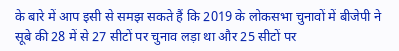के बारे में आप इसी से समझ सकते हैं कि 2019 के लोकसभा चुनावों में बीजेपी ने सूबे की 28 में से 27 सीटों पर चुनाव लड़ा था और 25 सीटों पर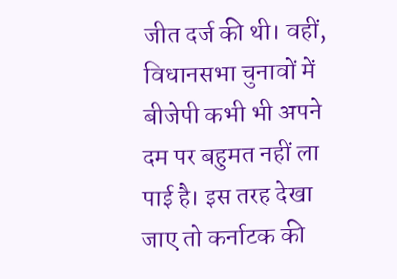जीत दर्ज की थी। वहीं, विधानसभा चुनावों में बीजेपी कभी भी अपने दम पर बहुमत नहीं ला पाई है। इस तरह देखा जाए तो कर्नाटक की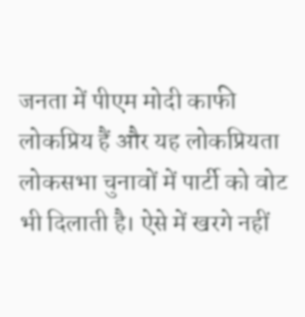जनता में पीएम मोदी काफी लोकप्रिय हैं और यह लोकप्रियता लोकसभा चुनावों में पार्टी को वोट भी दिलाती है। ऐसे में खरगे नहीं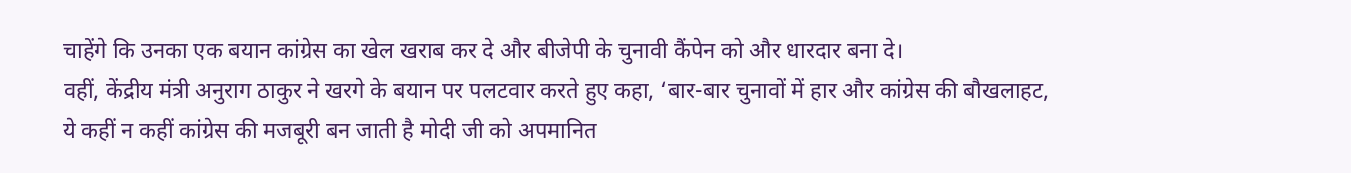चाहेंगे कि उनका एक बयान कांग्रेस का खेल खराब कर दे और बीजेपी के चुनावी कैंपेन को और धारदार बना दे।
वहीं, केंद्रीय मंत्री अनुराग ठाकुर ने खरगे के बयान पर पलटवार करते हुए कहा, ‘बार-बार चुनावों में हार और कांग्रेस की बौखलाहट, ये कहीं न कहीं कांग्रेस की मजबूरी बन जाती है मोदी जी को अपमानित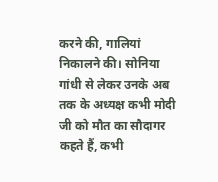करने की, गालियां निकालने की। सोनिया गांधी से लेकर उनके अब तक के अध्यक्ष कभी मोदी जी को मौत का सौदागर कहते हैं, कभी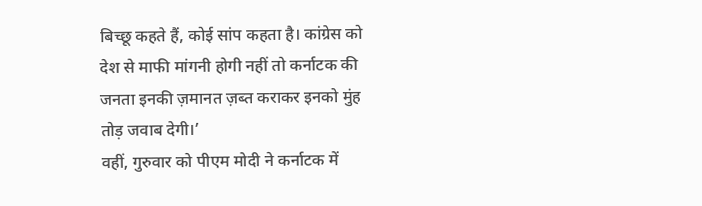बिच्छू कहते हैं, कोई सांप कहता है। कांग्रेस को देश से माफी मांगनी होगी नहीं तो कर्नाटक की जनता इनकी ज़मानत ज़ब्त कराकर इनको मुंह तोड़ जवाब देगी।’
वहीं, गुरुवार को पीएम मोदी ने कर्नाटक में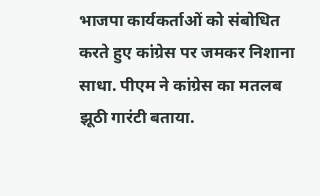भाजपा कार्यकर्ताओं को संबोधित करते हुए कांग्रेस पर जमकर निशाना साधा. पीएम ने कांग्रेस का मतलब झूठी गारंटी बताया.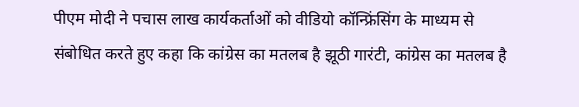पीएम मोदी ने पचास लाख कार्यकर्ताओं को वीडियो कॉन्फ्रिंसिंग के माध्यम से संबोधित करते हुए कहा कि कांग्रेस का मतलब है झूठी गारंटी, कांग्रेस का मतलब है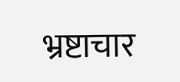भ्रष्टाचार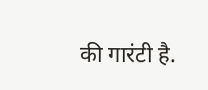की गारंटी है.